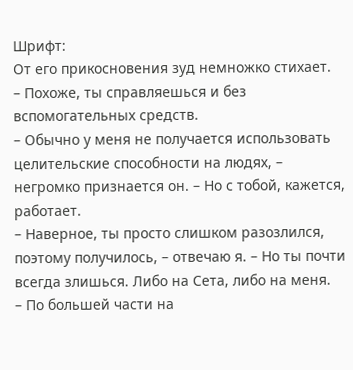Шрифт:
От его прикосновения зуд немножко стихает.
– Похоже, ты справляешься и без вспомогательных средств.
– Обычно у меня не получается использовать целительские способности на людях, – негромко признается он. – Но с тобой, кажется, работает.
– Наверное, ты просто слишком разозлился, поэтому получилось, – отвечаю я. – Но ты почти всегда злишься. Либо на Сета, либо на меня.
– По большей части на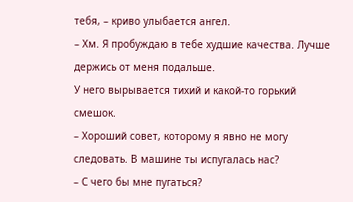тебя, – криво улыбается ангел.
– Хм. Я пробуждаю в тебе худшие качества. Лучше держись от меня подальше.
У него вырывается тихий и какой-то горький смешок.
– Хороший совет, которому я явно не могу следовать. В машине ты испугалась нас?
– С чего бы мне пугаться?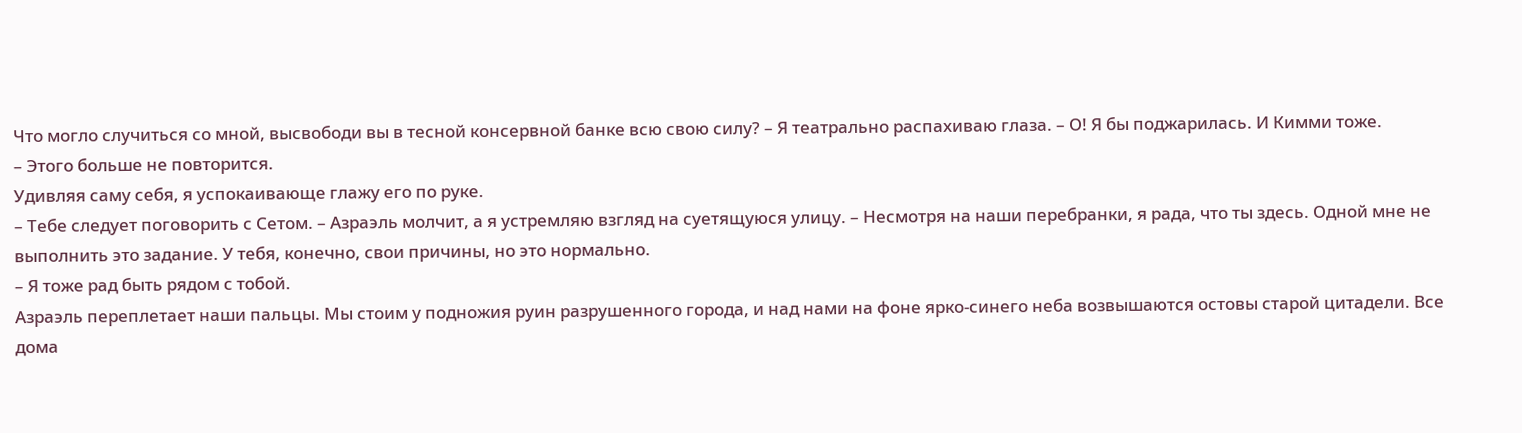Что могло случиться со мной, высвободи вы в тесной консервной банке всю свою силу? – Я театрально распахиваю глаза. – О! Я бы поджарилась. И Кимми тоже.
– Этого больше не повторится.
Удивляя саму себя, я успокаивающе глажу его по руке.
– Тебе следует поговорить с Сетом. – Азраэль молчит, а я устремляю взгляд на суетящуюся улицу. – Несмотря на наши перебранки, я рада, что ты здесь. Одной мне не выполнить это задание. У тебя, конечно, свои причины, но это нормально.
– Я тоже рад быть рядом с тобой.
Азраэль переплетает наши пальцы. Мы стоим у подножия руин разрушенного города, и над нами на фоне ярко-синего неба возвышаются остовы старой цитадели. Все дома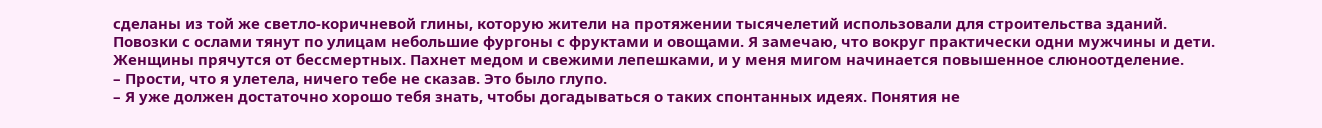сделаны из той же светло-коричневой глины, которую жители на протяжении тысячелетий использовали для строительства зданий. Повозки с ослами тянут по улицам небольшие фургоны с фруктами и овощами. Я замечаю, что вокруг практически одни мужчины и дети. Женщины прячутся от бессмертных. Пахнет медом и свежими лепешками, и у меня мигом начинается повышенное слюноотделение.
– Прости, что я улетела, ничего тебе не сказав. Это было глупо.
– Я уже должен достаточно хорошо тебя знать, чтобы догадываться о таких спонтанных идеях. Понятия не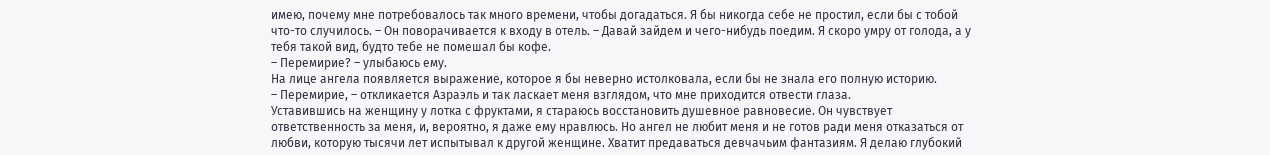имею, почему мне потребовалось так много времени, чтобы догадаться. Я бы никогда себе не простил, если бы с тобой что-то случилось. – Он поворачивается к входу в отель. – Давай зайдем и чего-нибудь поедим. Я скоро умру от голода, а у тебя такой вид, будто тебе не помешал бы кофе.
– Перемирие? – улыбаюсь ему.
На лице ангела появляется выражение, которое я бы неверно истолковала, если бы не знала его полную историю.
– Перемирие, – откликается Азраэль и так ласкает меня взглядом, что мне приходится отвести глаза.
Уставившись на женщину у лотка с фруктами, я стараюсь восстановить душевное равновесие. Он чувствует ответственность за меня, и, вероятно, я даже ему нравлюсь. Но ангел не любит меня и не готов ради меня отказаться от любви, которую тысячи лет испытывал к другой женщине. Хватит предаваться девчачьим фантазиям. Я делаю глубокий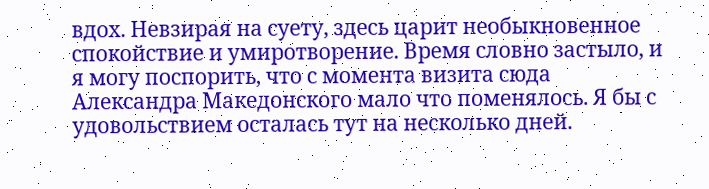вдох. Невзирая на суету, здесь царит необыкновенное спокойствие и умиротворение. Время словно застыло, и я могу поспорить, что с момента визита сюда Александра Македонского мало что поменялось. Я бы с удовольствием осталась тут на несколько дней.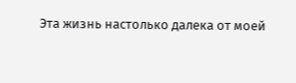Эта жизнь настолько далека от моей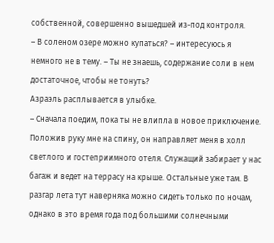собственной, совершенно вышедшей из-под контроля.
– В соленом озере можно купаться? – интересуюсь я немного не в тему. – Ты не знаешь, содержание соли в нем достаточное, чтобы не тонуть?
Азраэль расплывается в улыбке.
– Сначала поедим, пока ты не влипла в новое приключение.
Положив руку мне на спину, он направляет меня в холл светлого и гостеприимного отеля. Служащий забирает у нас багаж и ведет на террасу на крыше. Остальные уже там. В разгар лета тут наверняка можно сидеть только по ночам, однако в это время года под большими солнечными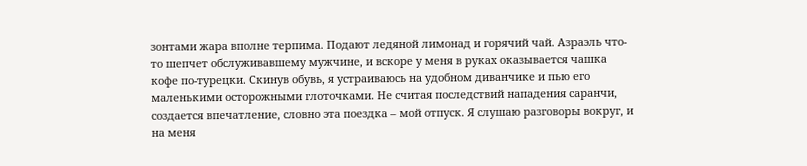зонтами жара вполне терпима. Подают ледяной лимонад и горячий чай. Азраэль что-то шепчет обслуживавшему мужчине, и вскоре у меня в руках оказывается чашка кофе по-турецки. Скинув обувь, я устраиваюсь на удобном диванчике и пью его маленькими осторожными глоточками. Не считая последствий нападения саранчи, создается впечатление, словно эта поездка – мой отпуск. Я слушаю разговоры вокруг, и на меня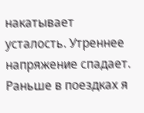накатывает усталость. Утреннее напряжение спадает.
Раньше в поездках я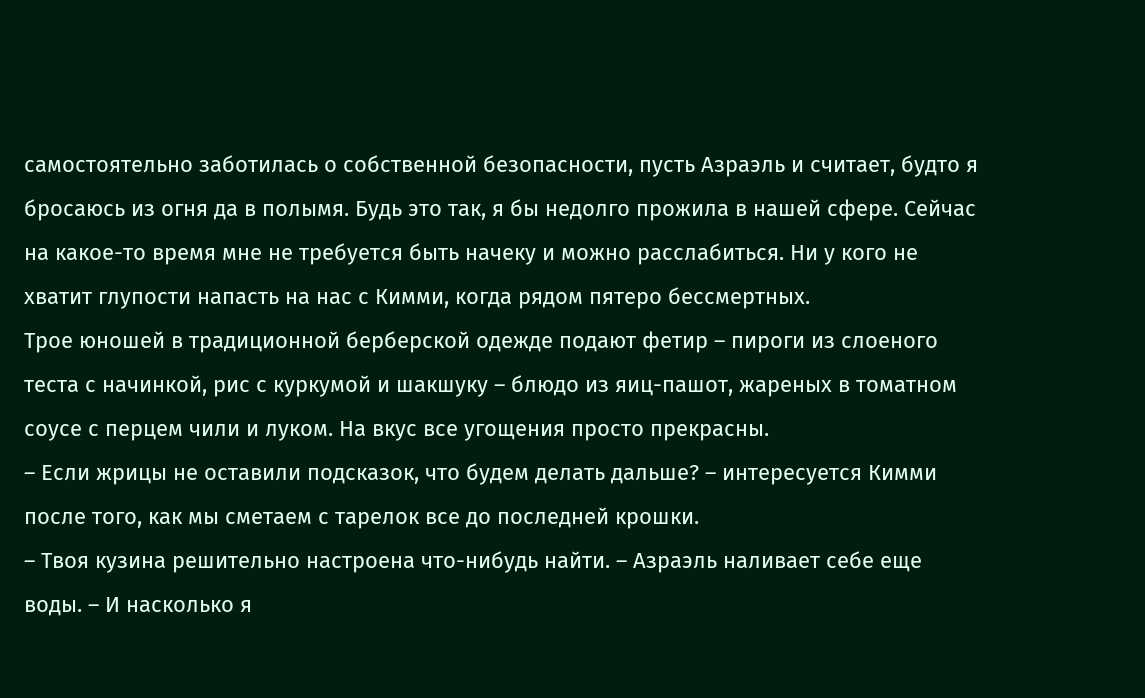самостоятельно заботилась о собственной безопасности, пусть Азраэль и считает, будто я бросаюсь из огня да в полымя. Будь это так, я бы недолго прожила в нашей сфере. Сейчас на какое-то время мне не требуется быть начеку и можно расслабиться. Ни у кого не хватит глупости напасть на нас с Кимми, когда рядом пятеро бессмертных.
Трое юношей в традиционной берберской одежде подают фетир – пироги из слоеного теста с начинкой, рис с куркумой и шакшуку – блюдо из яиц-пашот, жареных в томатном соусе с перцем чили и луком. На вкус все угощения просто прекрасны.
– Если жрицы не оставили подсказок, что будем делать дальше? – интересуется Кимми после того, как мы сметаем с тарелок все до последней крошки.
– Твоя кузина решительно настроена что-нибудь найти. – Азраэль наливает себе еще воды. – И насколько я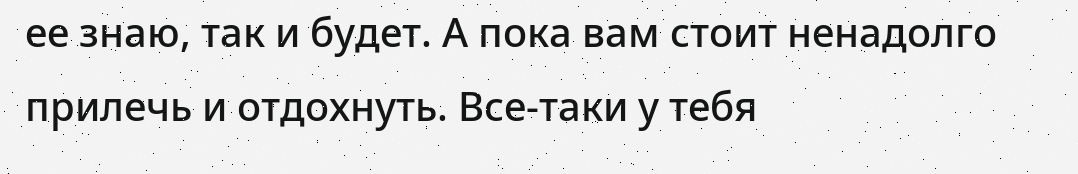ее знаю, так и будет. А пока вам стоит ненадолго прилечь и отдохнуть. Все-таки у тебя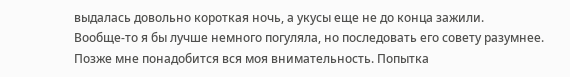выдалась довольно короткая ночь, а укусы еще не до конца зажили.
Вообще-то я бы лучше немного погуляла, но последовать его совету разумнее. Позже мне понадобится вся моя внимательность. Попытка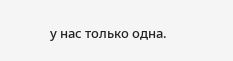у нас только одна.